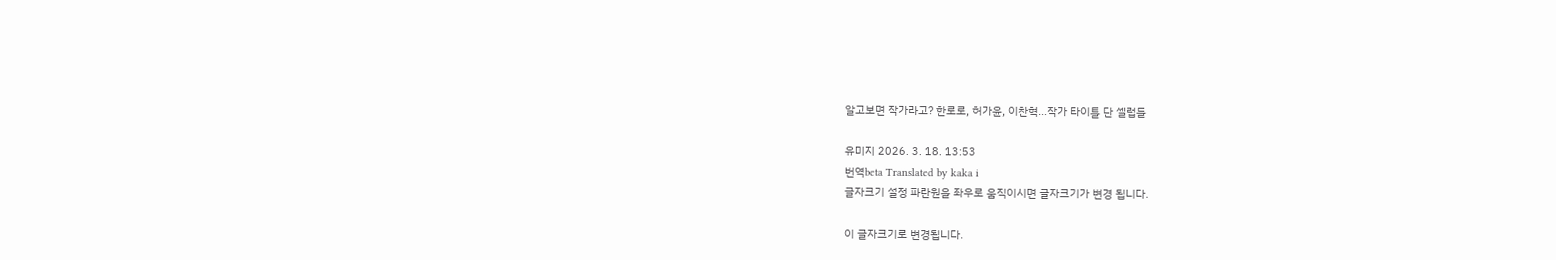알고보면 작가라고? 한로로, 허가윤, 이찬혁…작가 타이틀 단 셀럽들

유미지 2026. 3. 18. 13:53
번역beta Translated by kaka i
글자크기 설정 파란원을 좌우로 움직이시면 글자크기가 변경 됩니다.

이 글자크기로 변경됩니다.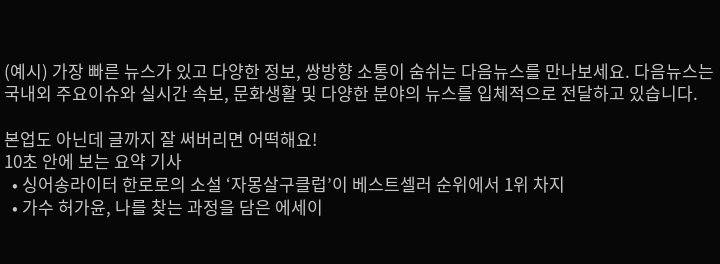(예시) 가장 빠른 뉴스가 있고 다양한 정보, 쌍방향 소통이 숨쉬는 다음뉴스를 만나보세요. 다음뉴스는 국내외 주요이슈와 실시간 속보, 문화생활 및 다양한 분야의 뉴스를 입체적으로 전달하고 있습니다.

본업도 아닌데 글까지 잘 써버리면 어떡해요!
10초 안에 보는 요약 기사
  • 싱어송라이터 한로로의 소설 ‘자몽살구클럽’이 베스트셀러 순위에서 1위 차지
  • 가수 허가윤, 나를 찾는 과정을 담은 에세이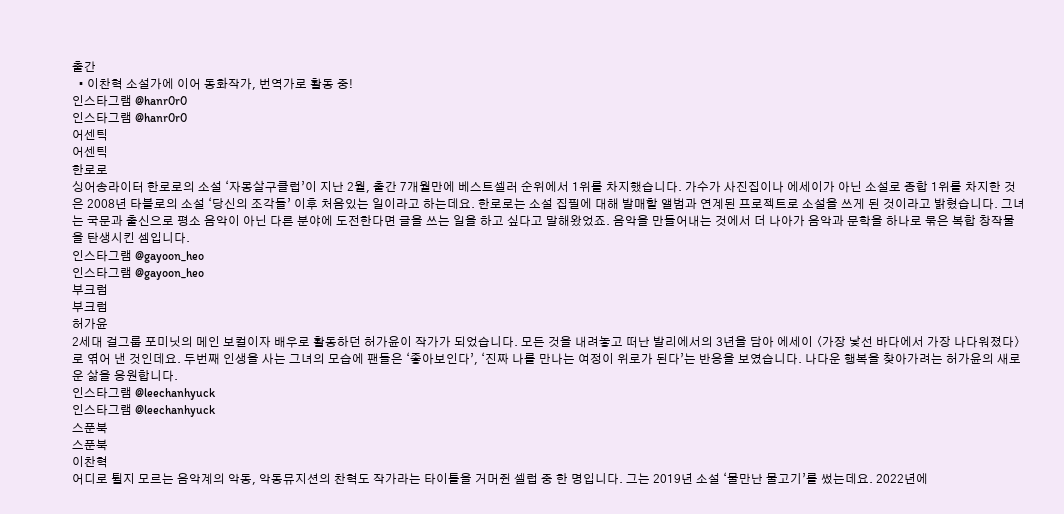출간
  • 이찬혁 소설가에 이어 동화작가, 번역가로 활동 중!
인스타그램 @hanr0r0
인스타그램 @hanr0r0
어센틱
어센틱
한로로
싱어송라이터 한로로의 소설 ‘자몽살구클럽’이 지난 2월, 출간 7개월만에 베스트셀러 순위에서 1위를 차지했습니다. 가수가 사진집이나 에세이가 아닌 소설로 종합 1위를 차지한 것은 2008년 타블로의 소설 ‘당신의 조각들’ 이후 처음있는 일이라고 하는데요. 한로로는 소설 집필에 대해 발매할 앨범과 연계된 프로젝트로 소설을 쓰게 된 것이라고 밝혔습니다. 그녀는 국문과 출신으로 평소 음악이 아닌 다른 분야에 도전한다면 글을 쓰는 일을 하고 싶다고 말해왔었죠. 음악을 만들어내는 것에서 더 나아가 음악과 문학을 하나로 묶은 복합 창작물을 탄생시킨 셈입니다.
인스타그램 @gayoon_heo
인스타그램 @gayoon_heo
부크럼
부크럼
허가윤
2세대 걸그룹 포미닛의 메인 보컬이자 배우로 활동하던 허가윤이 작가가 되었습니다. 모든 것을 내려놓고 떠난 발리에서의 3년을 담아 에세이 〈가장 낯선 바다에서 가장 나다워졌다〉로 엮어 낸 것인데요. 두번째 인생을 사는 그녀의 모습에 팬들은 ‘좋아보인다’, ‘진짜 나를 만나는 여정이 위로가 된다’는 반응을 보였습니다. 나다운 행복을 찾아가려는 허가윤의 새로운 삶을 응원합니다.
인스타그램 @leechanhyuck
인스타그램 @leechanhyuck
스푼북
스푼북
이찬혁
어디로 튈지 모르는 음악계의 악동, 악동뮤지션의 찬혁도 작가라는 타이틀을 거머쥔 셀럽 중 한 명입니다. 그는 2019년 소설 ‘물만난 물고기’를 썼는데요. 2022년에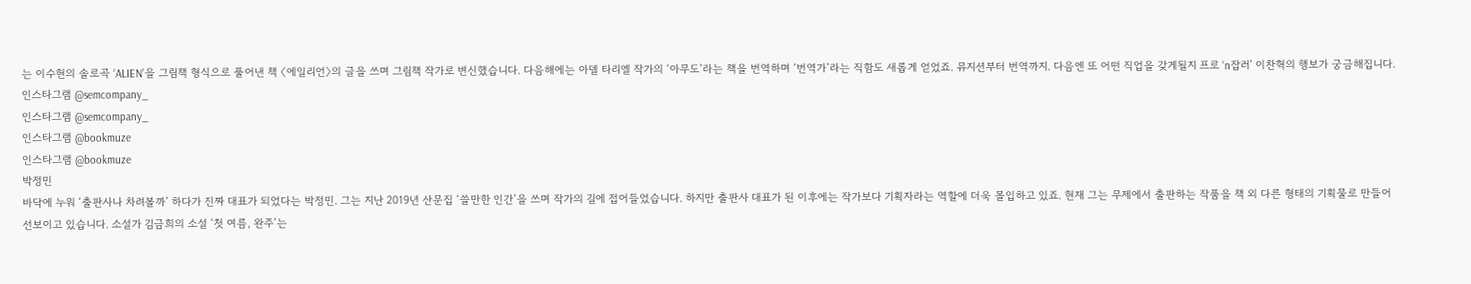는 이수현의 솔로곡 ‘ALIEN’을 그림책 형식으로 풀어낸 책 〈에일리언〉의 글을 쓰며 그림책 작가로 변신했습니다. 다음해에는 아델 타리엘 작가의 ‘아무도’라는 책을 번역하며 ‘번역가’라는 직함도 새롭게 얻었죠. 뮤지션부터 번역까지. 다음엔 또 어떤 직업을 갖게될지 프로 ‘n잡러’ 이찬혁의 행보가 궁금해집니다.
인스타그램 @semcompany_
인스타그램 @semcompany_
인스타그램 @bookmuze
인스타그램 @bookmuze
박정민
바닥에 누워 ‘출판사나 차려볼까’ 하다가 진짜 대표가 되었다는 박정민. 그는 지난 2019년 산문집 ‘쓸만한 인간’을 쓰며 작가의 길에 접어들었습니다. 하지만 출판사 대표가 된 이후에는 작가보다 기획자라는 역할에 더욱 몰입하고 있죠. 현재 그는 무제에서 출판하는 작품을 책 외 다른 형태의 기획물로 만들어 선보이고 있습니다. 소설가 김금희의 소설 ‘첫 여름, 완주’는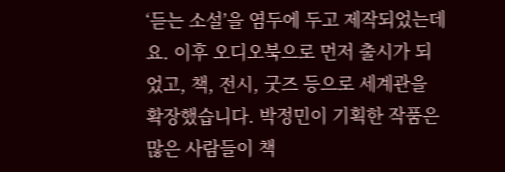‘듣는 소설’을 염두에 두고 제작되었는데요. 이후 오디오북으로 먼저 출시가 되었고, 책, 전시, 굿즈 등으로 세계관을 확장했습니다. 박정민이 기획한 작품은 많은 사람들이 책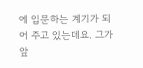에 입문하는 계기가 되어 주고 있는데요. 그가 앞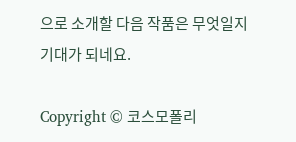으로 소개할 다음 작품은 무엇일지 기대가 되네요.

Copyright © 코스모폴리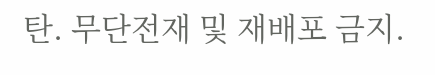탄. 무단전재 및 재배포 금지.